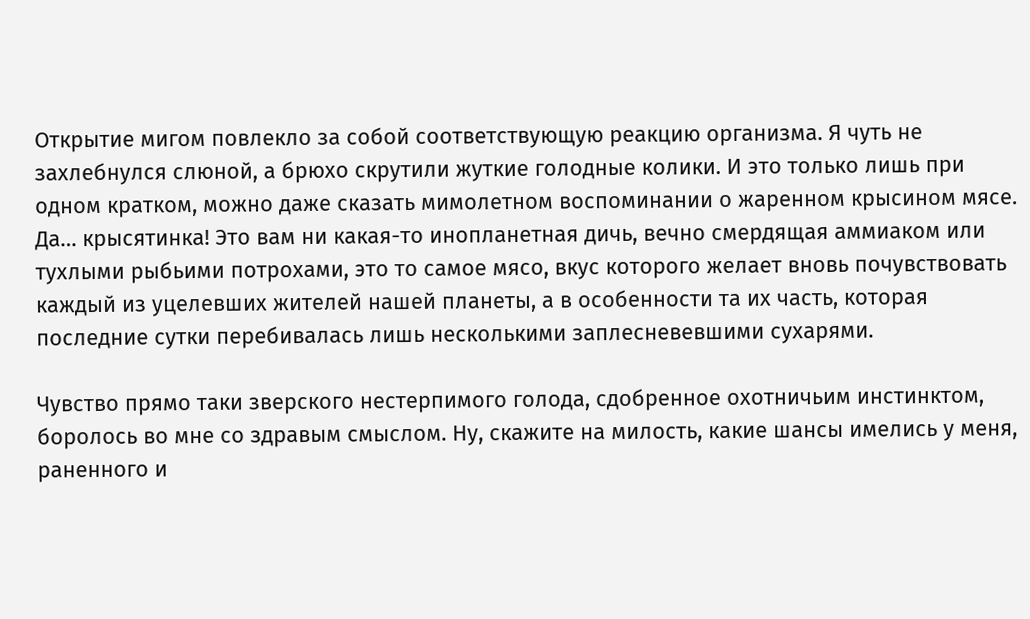Открытие мигом повлекло за собой соответствующую реакцию организма. Я чуть не захлебнулся слюной, а брюхо скрутили жуткие голодные колики. И это только лишь при одном кратком, можно даже сказать мимолетном воспоминании о жаренном крысином мясе. Да… крысятинка! Это вам ни какая-то инопланетная дичь, вечно смердящая аммиаком или тухлыми рыбьими потрохами, это то самое мясо, вкус которого желает вновь почувствовать каждый из уцелевших жителей нашей планеты, а в особенности та их часть, которая последние сутки перебивалась лишь несколькими заплесневевшими сухарями.

Чувство прямо таки зверского нестерпимого голода, сдобренное охотничьим инстинктом, боролось во мне со здравым смыслом. Ну, скажите на милость, какие шансы имелись у меня, раненного и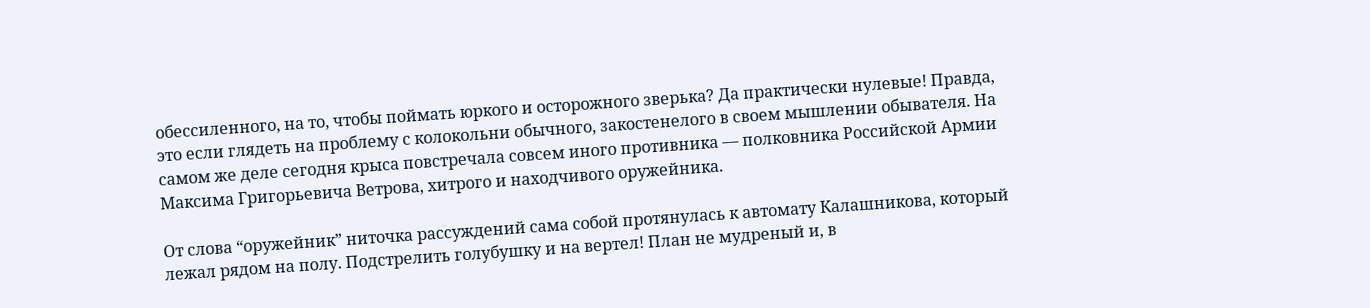обессиленного, на то, чтобы поймать юркого и осторожного зверька? Да практически нулевые! Правда, это если глядеть на проблему с колокольни обычного, закостенелого в своем мышлении обывателя. На самом же деле сегодня крыса повстречала совсем иного противника — полковника Российской Армии Максима Григорьевича Ветрова, хитрого и находчивого оружейника.

От слова “оружейник” ниточка рассуждений сама собой протянулась к автомату Калашникова, который лежал рядом на полу. Подстрелить голубушку и на вертел! План не мудреный и, в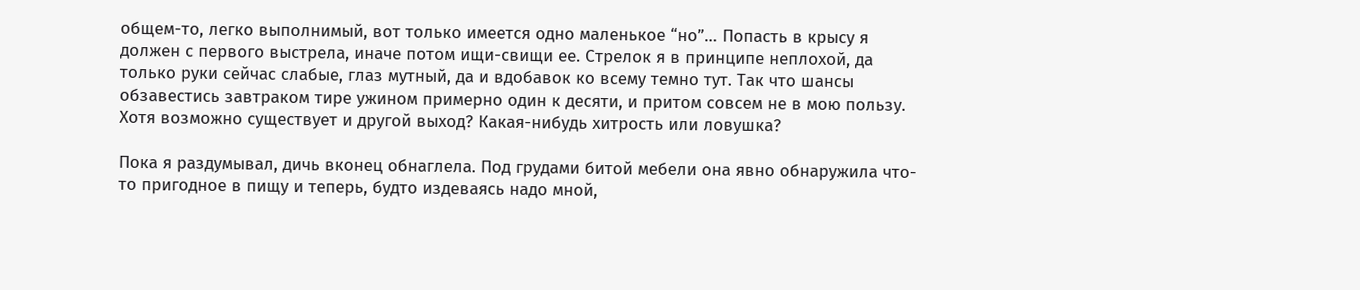общем-то, легко выполнимый, вот только имеется одно маленькое “но”… Попасть в крысу я должен с первого выстрела, иначе потом ищи-свищи ее. Стрелок я в принципе неплохой, да только руки сейчас слабые, глаз мутный, да и вдобавок ко всему темно тут. Так что шансы обзавестись завтраком тире ужином примерно один к десяти, и притом совсем не в мою пользу. Хотя возможно существует и другой выход? Какая-нибудь хитрость или ловушка?

Пока я раздумывал, дичь вконец обнаглела. Под грудами битой мебели она явно обнаружила что-то пригодное в пищу и теперь, будто издеваясь надо мной,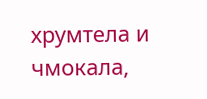хрумтела и чмокала,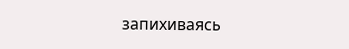запихиваясь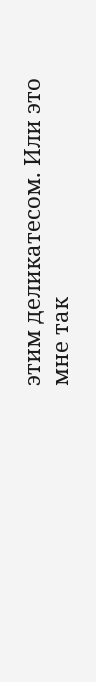этим деликатесом. Или это мне так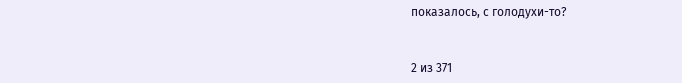показалось, с голодухи-то?



2 из 371